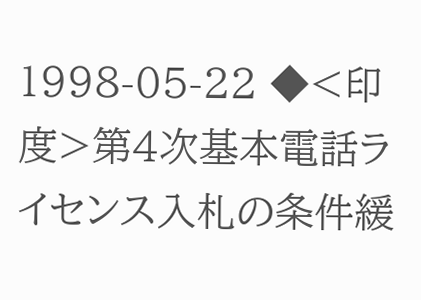1998-05-22 ◆<印度>第4次基本電話ライセンス入札の条件緩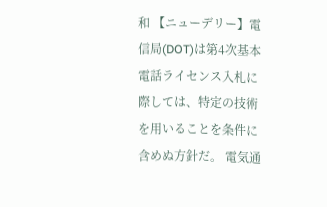和 【ニューデリー】電信局(DOT)は第4次基本電話ライセンス入札に際しては、特定の技術を用いることを条件に含めぬ方針だ。 電気通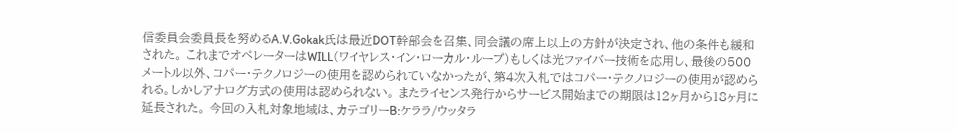信委員会委員長を努めるA.V.Gokak氏は最近DOT幹部会を召集、同会議の席上以上の方針が決定され、他の条件も緩和された。 これまでオペレーターはWILL(ワイヤレス・イン・ローカル・ループ)もしくは光ファイバー技術を応用し、最後の500メートル以外、コパー・テクノロジーの使用を認められていなかったが、第4次入札ではコパー・テクノロジーの使用が認められる。しかしアナログ方式の使用は認められない。 またライセンス発行からサービス開始までの期限は12ヶ月から18ヶ月に延長された。 今回の入札対象地域は、カテゴリーB:ケララ/ウッタラ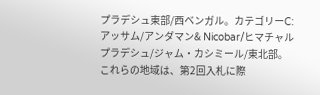プラデシュ東部/西ベンガル。カテゴリーC:アッサム/アンダマン& Nicobar/ヒマチャルプラデシュ/ジャム・カシミール/東北部。 これらの地域は、第2回入札に際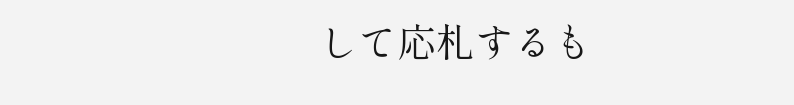して応札するも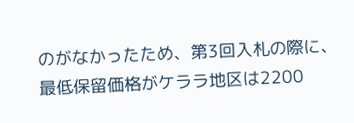のがなかったため、第3回入札の際に、最低保留価格がケララ地区は2200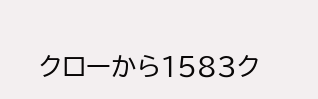クローから1583ク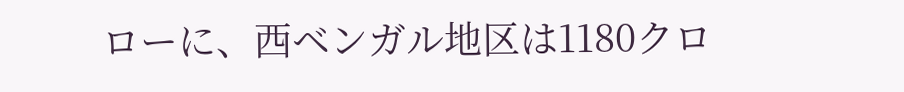ローに、西ベンガル地区は1180クロ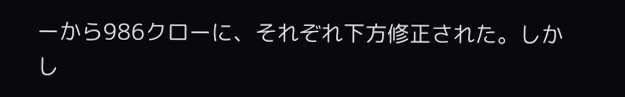ーから986クローに、それぞれ下方修正された。しかし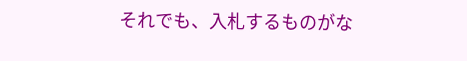それでも、入札するものがな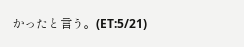かったと言う。(ET:5/21)